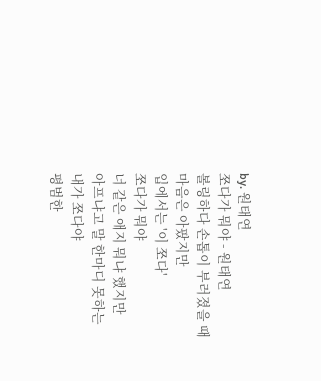by. 원태연
쪼다가 뭐야 - 원태연
볼링하다 손톱이 부러졌을 때
마음은 아팠지만
입에서는 '이 쪼다'
쪼다가 뭐야
너 같은 애지 뭐냐 했지만
아프냐고 말 한마디 못하는
내가 쪼다야
평범한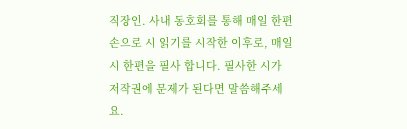직장인. 사내 동호회를 통해 매일 한편 손으로 시 읽기를 시작한 이후로, 매일 시 한편을 필사 합니다. 필사한 시가 저작권에 문제가 된다면 말씀해주세요.